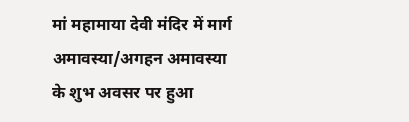मां महामाया देवी मंदिर में मार्ग अमावस्या/अगहन अमावस्या के शुभ अवसर पर हुआ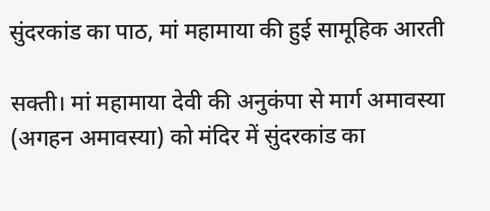सुंदरकांड का पाठ, मां महामाया की हुई सामूहिक आरती

सक्ती। मां महामाया देवी की अनुकंपा से मार्ग अमावस्या (अगहन अमावस्या) को मंदिर में सुंदरकांड का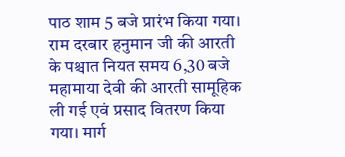पाठ शाम 5 बजे प्रारंभ किया गया। राम दरबार हनुमान जी की आरती के पश्चात नियत समय 6,30 बजे महामाया देवी की आरती सामूहिक ली गई एवं प्रसाद वितरण किया गया। मार्ग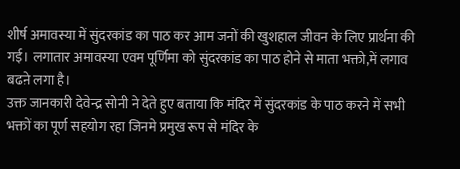शीर्ष अमावस्या में सुंदरकांड का पाठ कर आम जनों की खुशहाल जीवन के लिए प्रार्थना की गई। लगातार अमावस्या एवम पूर्णिमा को सुंदरकांड का पाठ होने से माता भक्तो,में लगाव बढऩे लगा है।
उक्त जानकारी देवेन्द्र सोनी ने देते हुए बताया कि मंदिर में सुंदरकांड के पाठ करने में सभी भक्तों का पूर्ण सहयोग रहा जिनमे प्रमुख रूप से मंदिर के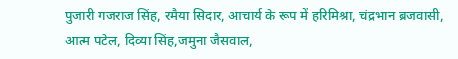पुजारी गजराज सिंह, रमैया सिदार, आचार्य के रूप में हरिमिश्रा, चंद्रभान ब्रजवासी, आत्म पटेल, दिव्या सिंह,जमुना जैसवाल,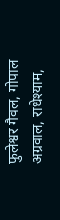फुलेश्वर गैवल, गोपाल अग्रवाल, राधेश्याम,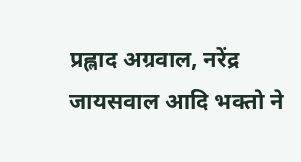प्रह्लाद अग्रवाल, नरेंद्र जायसवाल आदि भक्तो ने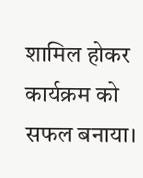शामिल होकर कार्यक्रम को सफल बनाया।